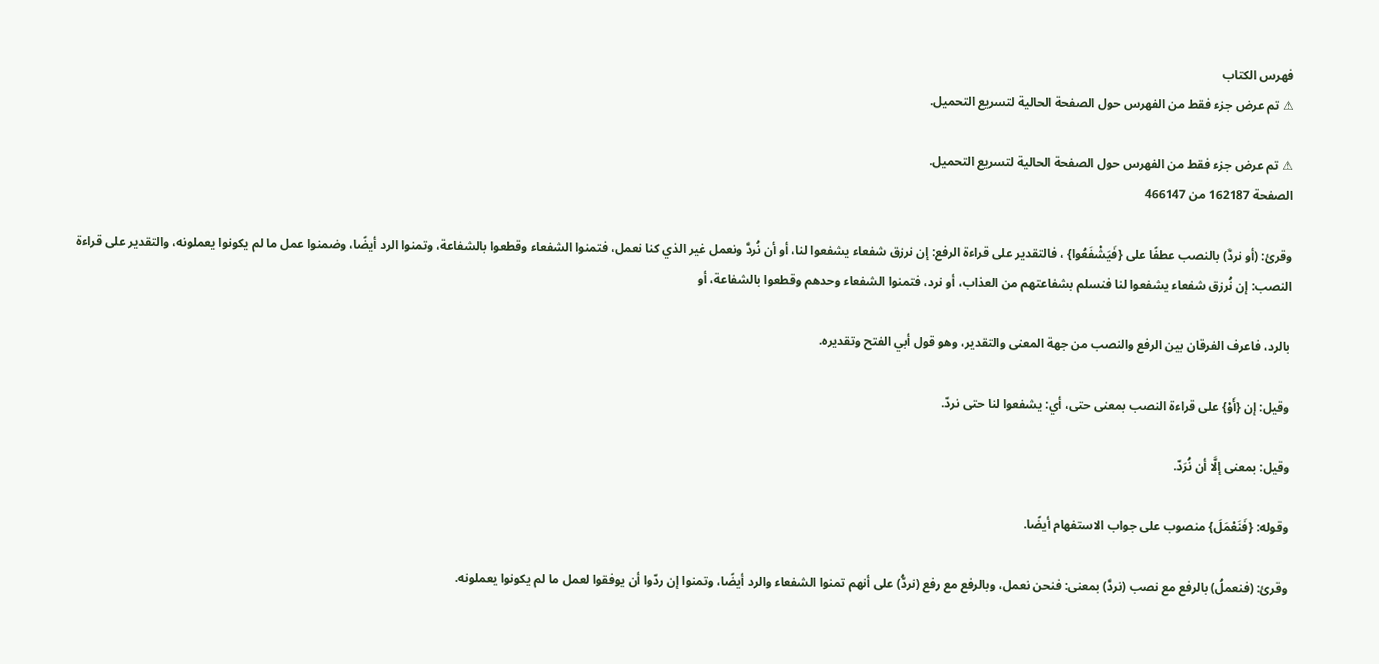فهرس الكتاب
⚠ تم عرض جزء فقط من الفهرس حول الصفحة الحالية لتسريع التحميل.

⚠ تم عرض جزء فقط من الفهرس حول الصفحة الحالية لتسريع التحميل.
الصفحة 162187 من 466147

وقرئ: (أو نردَّ) بالنصب عطفًا على {فَيَشْفَعُوا} ، فالتقدير على قراءة الرفع: إن نرزق شفعاء يشفعوا لنا، أو أن نُردَّ ونعمل غير الذي كنا نعمل، فتمنوا الشفعاء وقطعوا بالشفاعة، وتمنوا الرد أيضًا، وضمنوا عمل ما لم يكونوا يعملونه، والتقدير على قراءة النصب: إن نُرزق شفعاء يشفعوا لنا فنسلم بشفاعتهم من العذاب، أو نرد، فتمنوا الشفعاء وحدهم وقطعوا بالشفاعة، أو

بالرد، فاعرف الفرقان بين الرفع والنصب من جهة المعنى والتقدير، وهو قول أبي الفتح وتقديره.

وقيل: إن {أَوْ} على قراءة النصب بمعنى حتى، أي: يشفعوا لنا حتى نردّ.

وقيل: بمعنى إلَّا أن نُرَدّ.

وقوله: {فَنَعْمَلَ} منصوب على جواب الاستفهام أيضًا.

وقرئ: (فنعملُ) بالرفع مع نصب (نردَّ) بمعنى: فنحن نعمل، وبالرفع مع رفع (نردُّ) على أنهم تمنوا الشفعاء والرد أيضًا، وتمنوا إن ردّوا أن يوفقوا لعمل ما لم يكونوا يعملونه.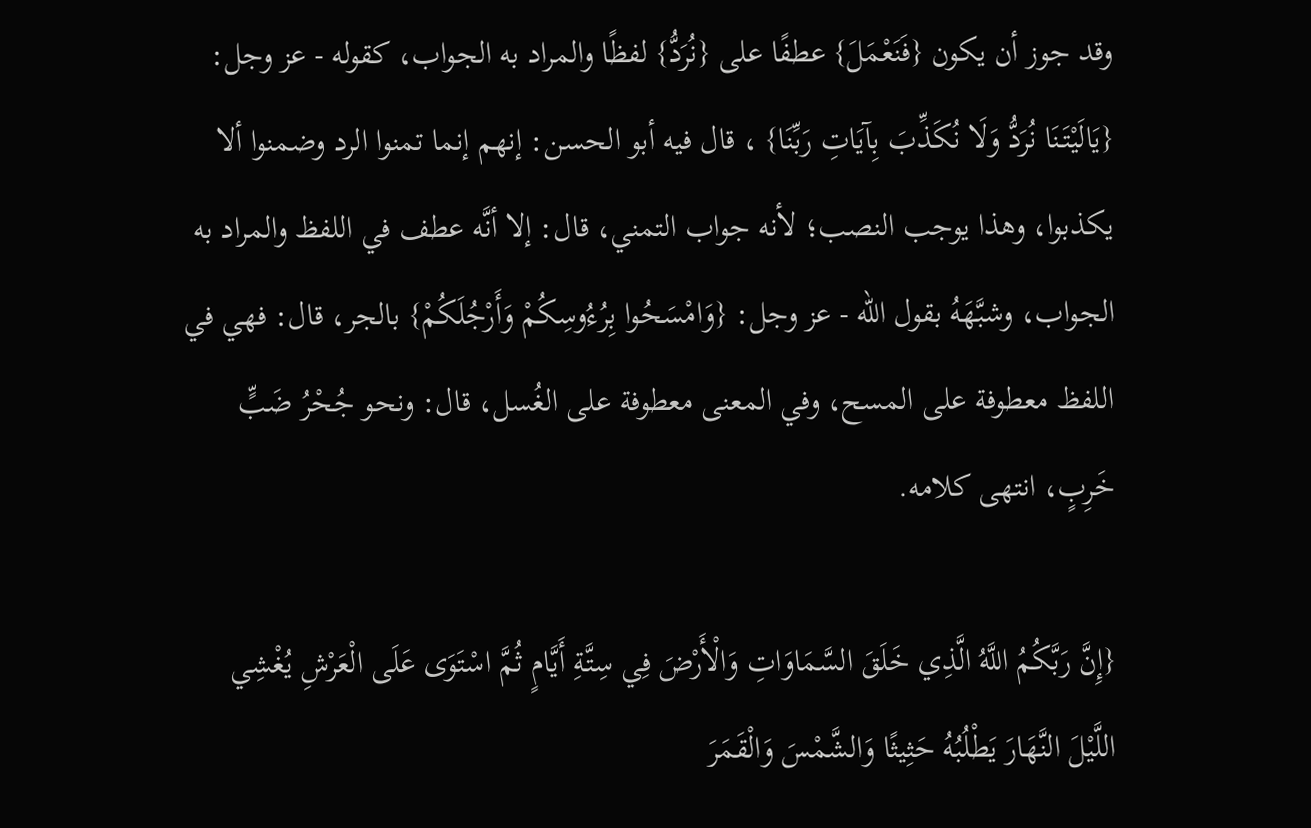وقد جوز أن يكون {فَنَعْمَلَ} عطفًا على {نُرَدُّ} لفظًا والمراد به الجواب، كقوله - عز وجل: {يَالَيْتَنَا نُرَدُّ وَلَا نُكَذِّبَ بِآيَاتِ رَبِّنَا} ، قال فيه أبو الحسن: إنهم إنما تمنوا الرد وضمنوا ألا يكذبوا، وهذا يوجب النصب؛ لأنه جواب التمني، قال: إلا أنَّه عطف في اللفظ والمراد به الجواب، وشبَّهَهُ بقول الله - عز وجل: {وَامْسَحُوا بِرُءُوسِكُمْ وَأَرْجُلَكُمْ} بالجر، قال: فهي في اللفظ معطوفة على المسح، وفي المعنى معطوفة على الغُسل، قال: ونحو جُحْرُ ضَبٍّ خَرِبٍ، انتهى كلامه.

{إِنَّ رَبَّكُمُ اللَّهُ الَّذِي خَلَقَ السَّمَاوَاتِ وَالْأَرْضَ فِي سِتَّةِ أَيَّامٍ ثُمَّ اسْتَوَى عَلَى الْعَرْشِ يُغْشِي اللَّيْلَ النَّهَارَ يَطْلُبُهُ حَثِيثًا وَالشَّمْسَ وَالْقَمَرَ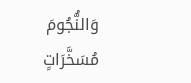وَالنُّجُومَ مُسَخَّرَاتٍ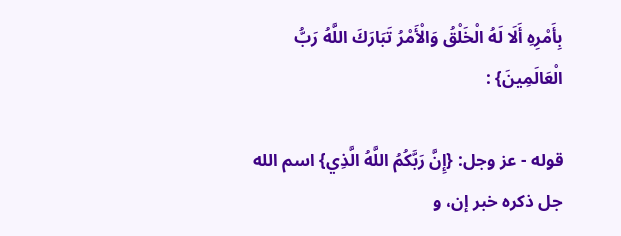بِأَمْرِهِ أَلَا لَهُ الْخَلْقُ وَالْأَمْرُ تَبَارَكَ اللَّهُ رَبُّ الْعَالَمِينَ} :

قوله - عز وجل: {إِنَّ رَبَّكُمُ اللَّهُ الَّذِي} اسم الله جل ذكره خبر إن، و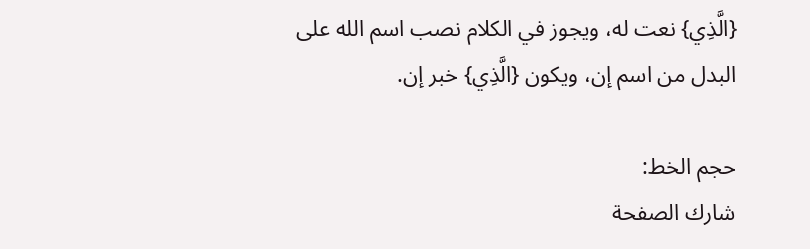{الَّذِي} نعت له، ويجوز في الكلام نصب اسم الله على البدل من اسم إن، ويكون {الَّذِي} خبر إن.

حجم الخط:
شارك الصفحة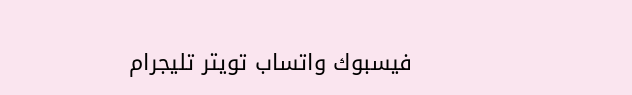فيسبوك واتساب تويتر تليجرام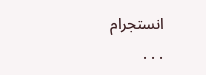انستجرام
. . .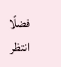فضلًا انتظر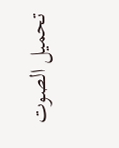تحميل الصوت